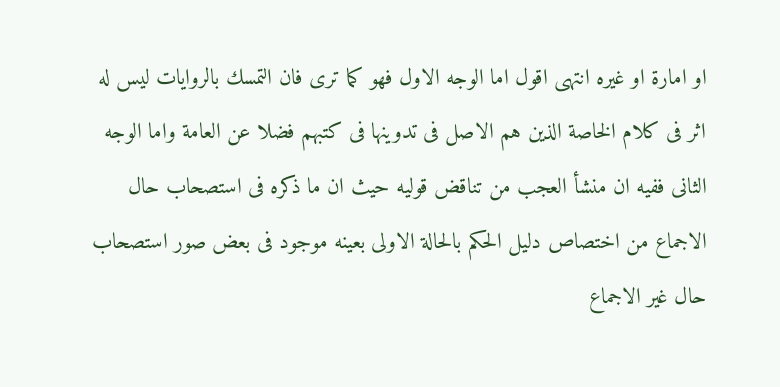او امارة او غيره انتهى اقول اما الوجه الاول فهو كما ترى فان التمسك بالروايات ليس له اثر فى كلام الخاصة الذين هم الاصل فى تدوينها فى كتبهم فضلا عن العامة واما الوجه الثانى ففيه ان منشأ العجب من تناقض قوليه حيث ان ما ذكره فى استصحاب حال الاجماع من اختصاص دليل الحكم بالحالة الاولى بعينه موجود فى بعض صور استصحاب حال غير الاجماع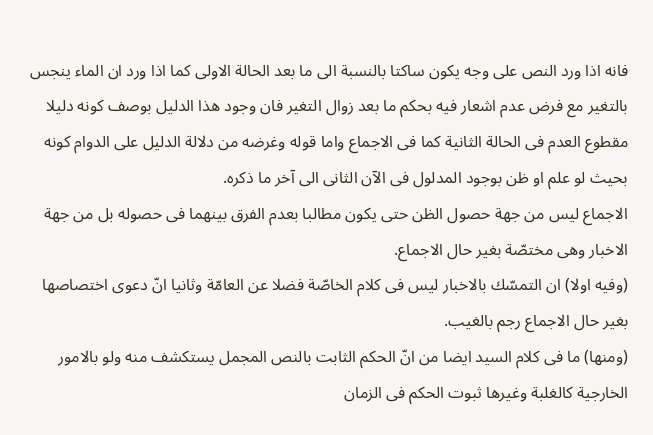فانه اذا ورد النص على وجه يكون ساكتا بالنسبة الى ما بعد الحالة الاولى كما اذا ورد ان الماء ينجس بالتغير مع فرض عدم اشعار فيه بحكم ما بعد زوال التغير فان وجود هذا الدليل بوصف كونه دليلا مقطوع العدم فى الحالة الثانية كما فى الاجماع واما قوله وغرضه من دلالة الدليل على الدوام كونه بحيث لو علم او ظن بوجود المدلول فى الآن الثانى الى آخر ما ذكره.
الاجماع ليس من جهة حصول الظن حتى يكون مطالبا بعدم الفرق بينهما فى حصوله بل من جهة الاخبار وهى مختصّة بغير حال الاجماع.
(وفيه اولا) ان التمسّك بالاخبار ليس فى كلام الخاصّة فضلا عن العامّة وثانيا انّ دعوى اختصاصها بغير حال الاجماع رجم بالغيب.
(ومنها) ما فى كلام السيد ايضا من انّ الحكم الثابت بالنص المجمل يستكشف منه ولو بالامور الخارجية كالغلبة وغيرها ثبوت الحكم فى الزمان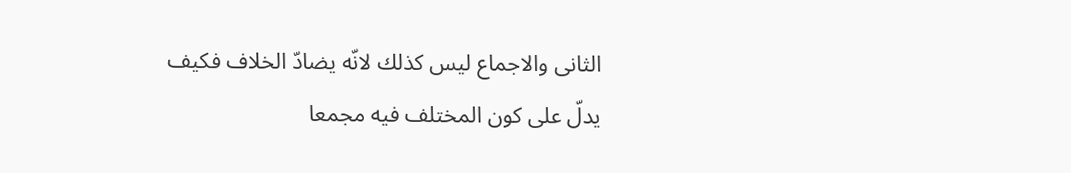الثانى والاجماع ليس كذلك لانّه يضادّ الخلاف فكيف يدلّ على كون المختلف فيه مجمعا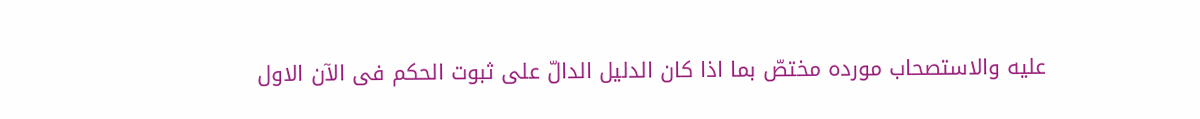عليه والاستصحاب مورده مختصّ بما اذا كان الدليل الدالّ على ثبوت الحكم فى الآن الاول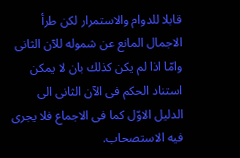قابلا للدوام والاستمرار لكن طرأ الاجمال المانع عن شموله للآن الثانى وامّا اذا لم يكن كذلك بان لا يمكن استناد الحكم فى الآن الثانى الى الدليل الاوّل كما فى الاجماع فلا يجرى فيه الاستصحاب.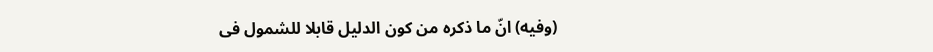(وفيه) انّ ما ذكره من كون الدليل قابلا للشمول فى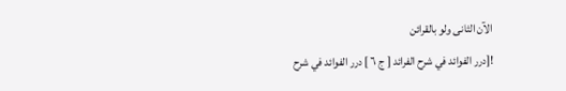الآن الثانى ولو بالقرائن
![درر الفوائد في شرح الفرائد [ ج ٦ ] درر الفوائد في شرح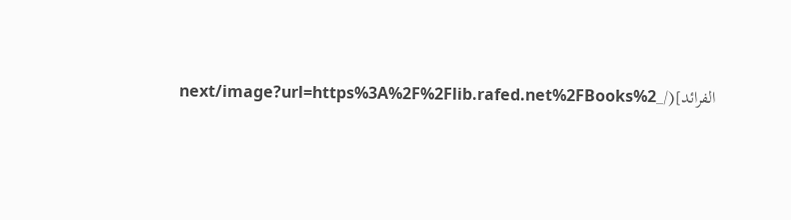الفرائد](/_next/image?url=https%3A%2F%2Flib.rafed.net%2FBooks%2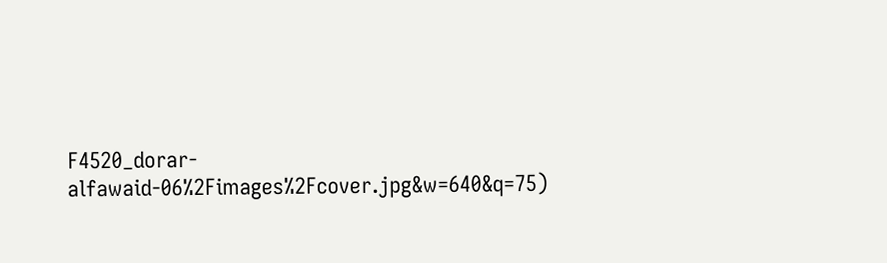F4520_dorar-alfawaid-06%2Fimages%2Fcover.jpg&w=640&q=75)